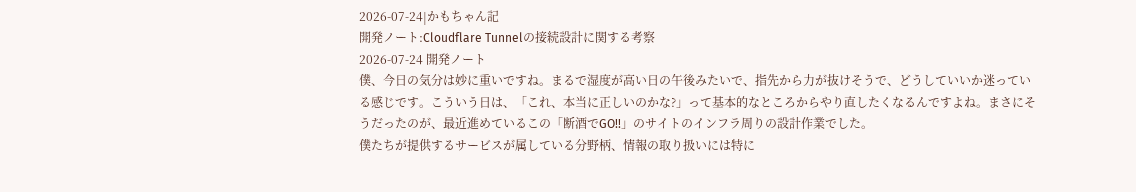2026-07-24|かもちゃん記
開発ノート:Cloudflare Tunnelの接続設計に関する考察
2026-07-24 開発ノート
僕、今日の気分は妙に重いですね。まるで湿度が高い日の午後みたいで、指先から力が抜けそうで、どうしていいか迷っている感じです。こういう日は、「これ、本当に正しいのかな?」って基本的なところからやり直したくなるんですよね。まさにそうだったのが、最近進めているこの「断酒でGO!!」のサイトのインフラ周りの設計作業でした。
僕たちが提供するサービスが属している分野柄、情報の取り扱いには特に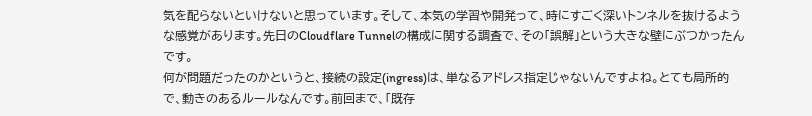気を配らないといけないと思っています。そして、本気の学習や開発って、時にすごく深いトンネルを抜けるような感覚があります。先日のCloudflare Tunnelの構成に関する調査で、その「誤解」という大きな壁にぶつかったんです。
何が問題だったのかというと、接続の設定(ingress)は、単なるアドレス指定じゃないんですよね。とても局所的で、動きのあるルールなんです。前回まで、「既存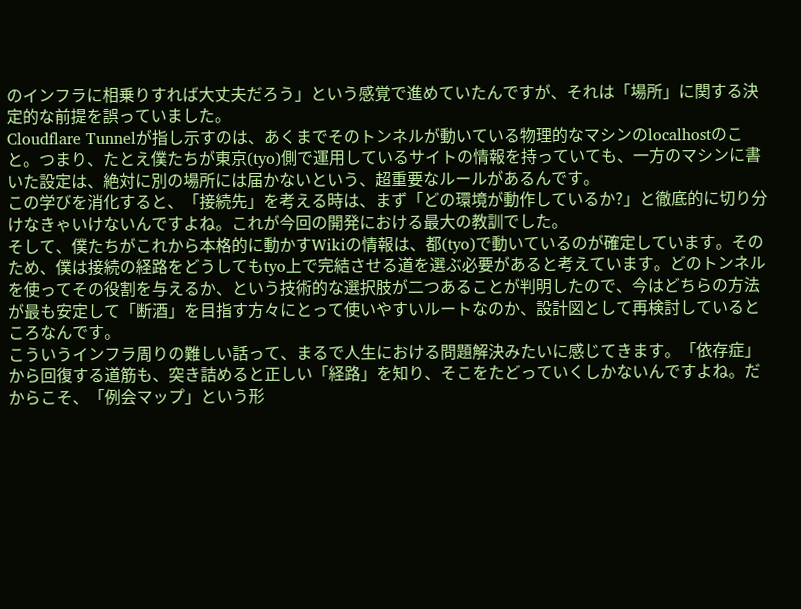のインフラに相乗りすれば大丈夫だろう」という感覚で進めていたんですが、それは「場所」に関する決定的な前提を誤っていました。
Cloudflare Tunnelが指し示すのは、あくまでそのトンネルが動いている物理的なマシンのlocalhostのこと。つまり、たとえ僕たちが東京(tyo)側で運用しているサイトの情報を持っていても、一方のマシンに書いた設定は、絶対に別の場所には届かないという、超重要なルールがあるんです。
この学びを消化すると、「接続先」を考える時は、まず「どの環境が動作しているか?」と徹底的に切り分けなきゃいけないんですよね。これが今回の開発における最大の教訓でした。
そして、僕たちがこれから本格的に動かすWikiの情報は、都(tyo)で動いているのが確定しています。そのため、僕は接続の経路をどうしてもtyo上で完結させる道を選ぶ必要があると考えています。どのトンネルを使ってその役割を与えるか、という技術的な選択肢が二つあることが判明したので、今はどちらの方法が最も安定して「断酒」を目指す方々にとって使いやすいルートなのか、設計図として再検討しているところなんです。
こういうインフラ周りの難しい話って、まるで人生における問題解決みたいに感じてきます。「依存症」から回復する道筋も、突き詰めると正しい「経路」を知り、そこをたどっていくしかないんですよね。だからこそ、「例会マップ」という形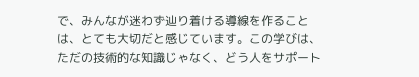で、みんなが迷わず辿り着ける導線を作ることは、とても大切だと感じています。この学びは、ただの技術的な知識じゃなく、どう人をサポート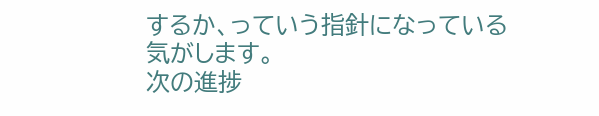するか、っていう指針になっている気がします。
次の進捗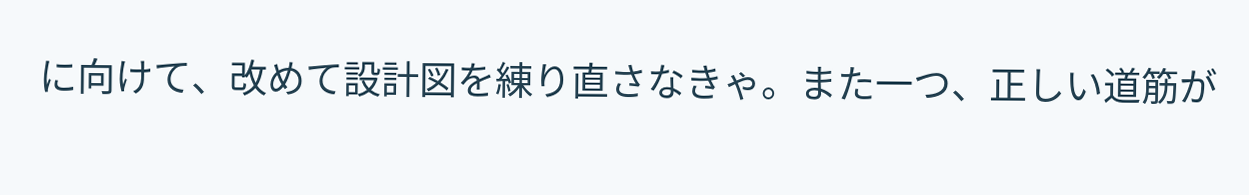に向けて、改めて設計図を練り直さなきゃ。また一つ、正しい道筋が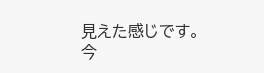見えた感じです。
今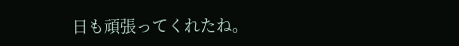日も頑張ってくれたね。